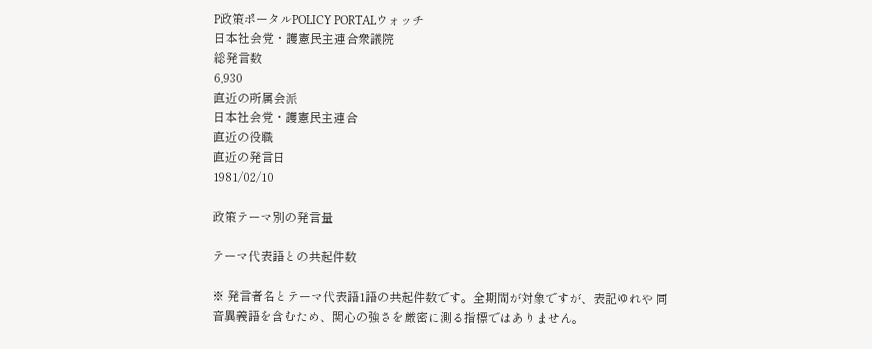P政策ポータルPOLICY PORTALウォッチ
日本社会党・護憲民主連合衆議院
総発言数
6,930
直近の所属会派
日本社会党・護憲民主連合
直近の役職
直近の発言日
1981/02/10

政策テーマ別の発言量

テーマ代表語との共起件数

※ 発言者名とテーマ代表語1語の共起件数です。全期間が対象ですが、表記ゆれや 同音異義語を含むため、関心の強さを厳密に測る指標ではありません。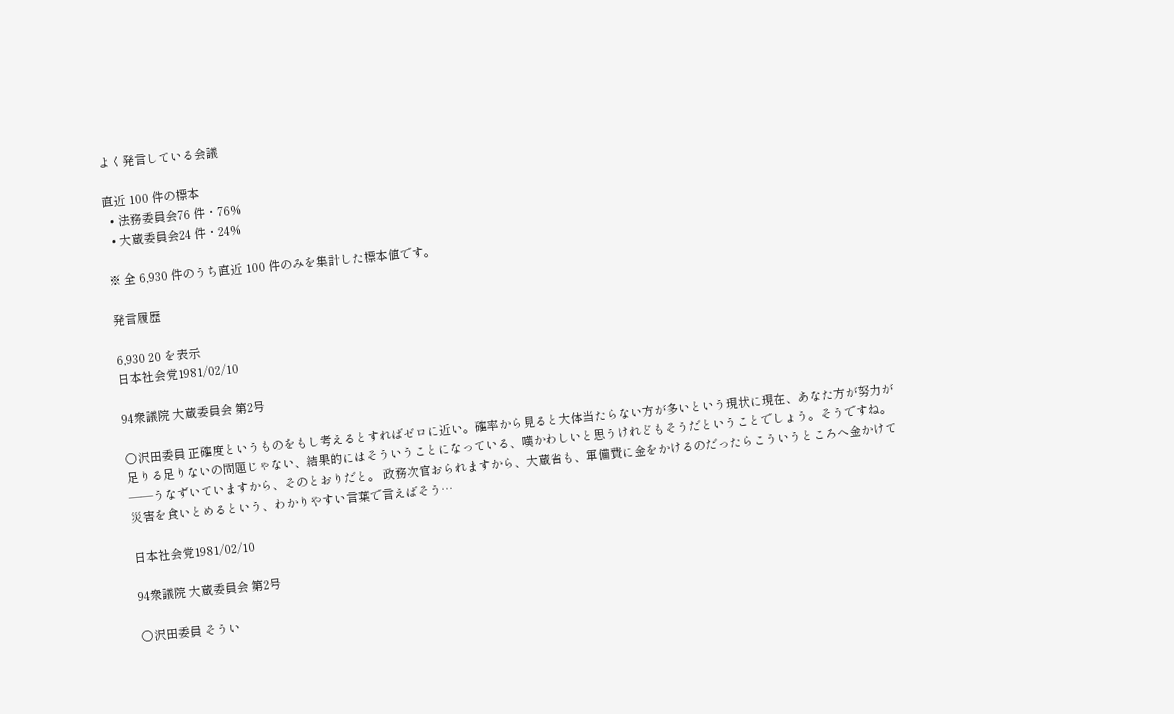よく発言している会議

直近 100 件の標本
  • 法務委員会76 件・76%
  • 大蔵委員会24 件・24%

※ 全 6,930 件のうち直近 100 件のみを集計した標本値です。

発言履歴

6,930 20 を表示
日本社会党1981/02/10

94衆議院 大蔵委員会 第2号

○沢田委員 正確度というものをもし考えるとすればゼロに近い。確率から見ると大体当たらない方が多いという現状に現在、あなた方が努力が足りる足りないの問題じゃない、結果的にはそういうことになっている、嘆かわしいと思うけれどもそうだということでしょう。そうですね。——うなずいていますから、そのとおりだと。 政務次官おられますから、大蔵省も、軍備費に金をかけるのだったらこういうところへ金かけて災害を食いとめるという、わかりやすい言葉で言えばそう…

日本社会党1981/02/10

94衆議院 大蔵委員会 第2号

○沢田委員 そうい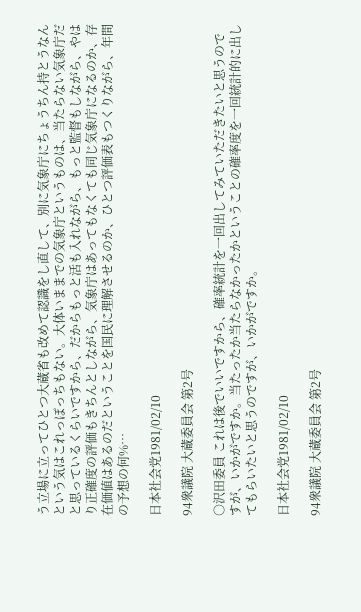う立場に立ってひとつ大蔵省も改めて認識をし直して、別に気象庁にちょうちん持とうなんという気はこれっぽっちもない。大体いままでの気象庁というものは、当たらない気象庁だと思っているくらいですから、だからもっと活も入れながら、もっと監督もしながら、やはり正確度の評価もきちんとしながら、気象庁はあってもなくても同じ気象庁になるのか、存在価値はあるのだということを国民に理解させるのか、ひとつ評価表もつくりながら、年間の予想の何%…

日本社会党1981/02/10

94衆議院 大蔵委員会 第2号

○沢田委員 これは後でいいですから、確率統計を一回出してみていただきたいと思うのですが、いかがですか。当たったか当たらなかったかということの確率度を一回統計的に出してもらいたいと思うのですが、いかがですか。

日本社会党1981/02/10

94衆議院 大蔵委員会 第2号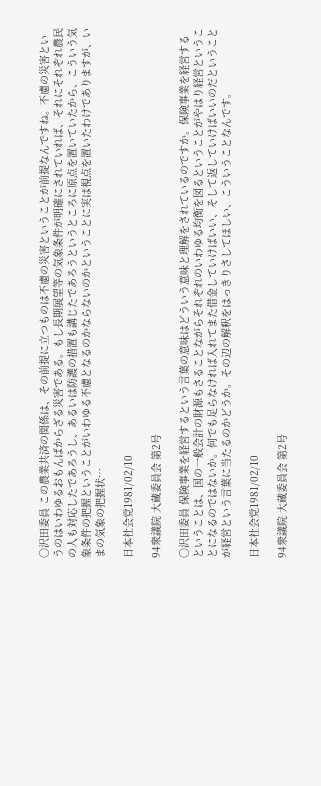○沢田委員 この農業共済の関係は、その前提に立つものは不慮の災害ということが前提なんですね。不慮の災害というのはいわゆるおもんばからざる災害である。もし長期展望等の気象条件が明確にされていれば、それにそれぞれ農民の人も対応したであろうし、あるいは防護の措置も講じたであろうというところに原点を置いていたから、こういう気象条件の把握ということがいわゆる不慮となるのかならないのかということに実は視点を置いたわけでありますが、いまの気象の把握状…

日本社会党1981/02/10

94衆議院 大蔵委員会 第2号

○沢田委員 保険事業を経営するという言葉の意味はどういう意味と理解をされているのですか。保険事業を経営するということは、国の一般会計の財源もさることながらそれぞれのいわゆる均衡を図るということがやはり経営ということになるのではないか。何でも足らなければ入れてまた借金していけばいい、そして返していけばいいのだということが経営という言葉に当たるのかどうか。その辺の解釈をはっきりさしてほしい、こういうことなんです。

日本社会党1981/02/10

94衆議院 大蔵委員会 第2号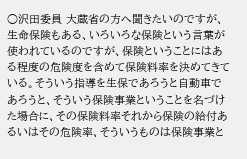○沢田委員 大蔵省の方へ聞きたいのですが、生命保険もある、いろいろな保険という言葉が使われているのですが、保険ということにはある程度の危険度を含めて保険料率を決めてきている。そういう指導を生保であろうと自動車であろうと、そういう保険事業ということを名づけた場合に、その保険料率それから保険の給付あるいはその危険率、そういうものは保険事業と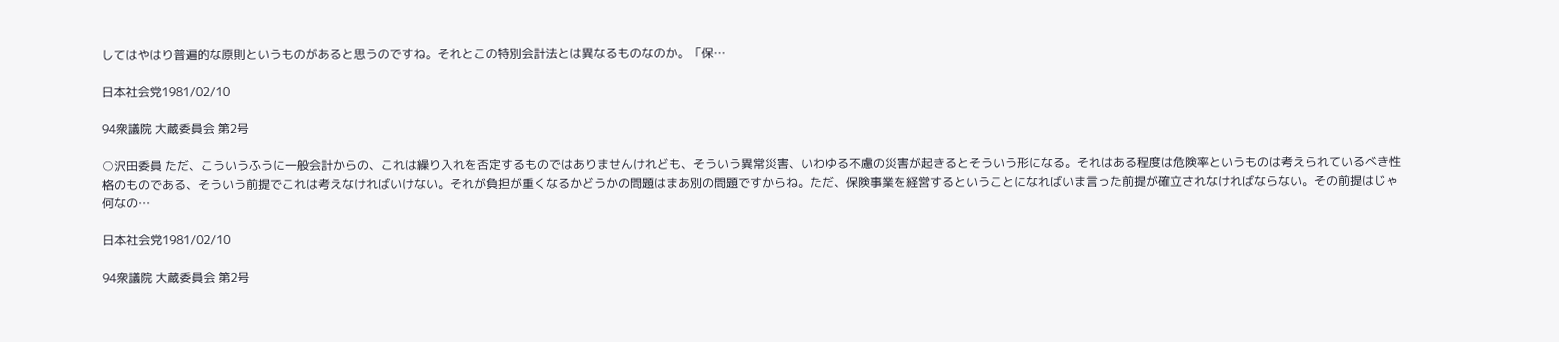してはやはり普遍的な原則というものがあると思うのですね。それとこの特別会計法とは異なるものなのか。「保…

日本社会党1981/02/10

94衆議院 大蔵委員会 第2号

○沢田委員 ただ、こういうふうに一般会計からの、これは繰り入れを否定するものではありませんけれども、そういう異常災害、いわゆる不慮の災害が起きるとそういう形になる。それはある程度は危険率というものは考えられているべき性格のものである、そういう前提でこれは考えなければいけない。それが負担が重くなるかどうかの問題はまあ別の問題ですからね。ただ、保険事業を経営するということになればいま言った前提が確立されなければならない。その前提はじゃ何なの…

日本社会党1981/02/10

94衆議院 大蔵委員会 第2号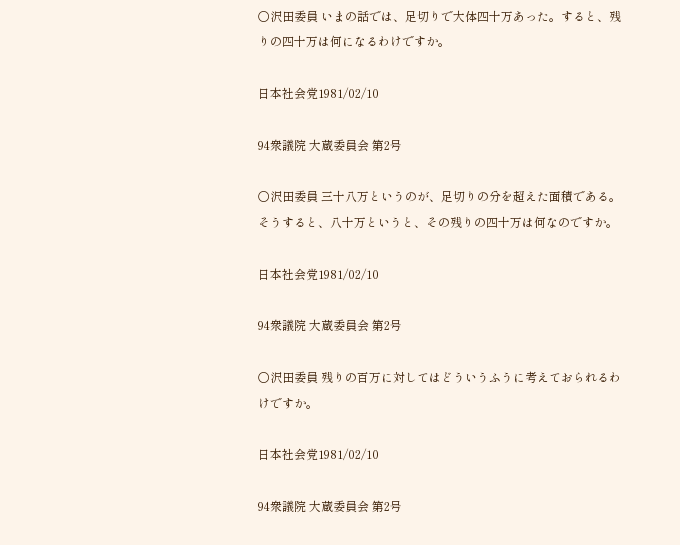○沢田委員 いまの話では、足切りで大体四十万あった。すると、残りの四十万は何になるわけですか。

日本社会党1981/02/10

94衆議院 大蔵委員会 第2号

○沢田委員 三十八万というのが、足切りの分を超えた面積である。そうすると、八十万というと、その残りの四十万は何なのですか。

日本社会党1981/02/10

94衆議院 大蔵委員会 第2号

○沢田委員 残りの百万に対してはどういうふうに考えておられるわけですか。

日本社会党1981/02/10

94衆議院 大蔵委員会 第2号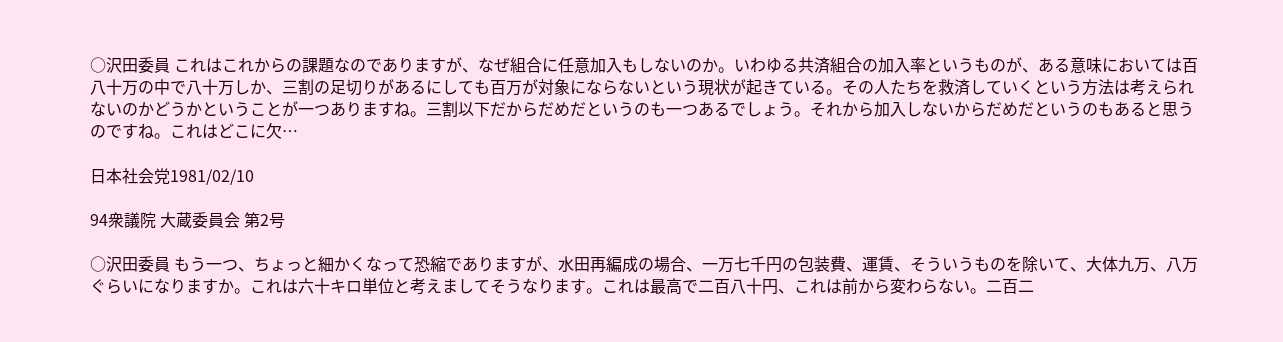○沢田委員 これはこれからの課題なのでありますが、なぜ組合に任意加入もしないのか。いわゆる共済組合の加入率というものが、ある意味においては百八十万の中で八十万しか、三割の足切りがあるにしても百万が対象にならないという現状が起きている。その人たちを救済していくという方法は考えられないのかどうかということが一つありますね。三割以下だからだめだというのも一つあるでしょう。それから加入しないからだめだというのもあると思うのですね。これはどこに欠…

日本社会党1981/02/10

94衆議院 大蔵委員会 第2号

○沢田委員 もう一つ、ちょっと細かくなって恐縮でありますが、水田再編成の場合、一万七千円の包装費、運賃、そういうものを除いて、大体九万、八万ぐらいになりますか。これは六十キロ単位と考えましてそうなります。これは最高で二百八十円、これは前から変わらない。二百二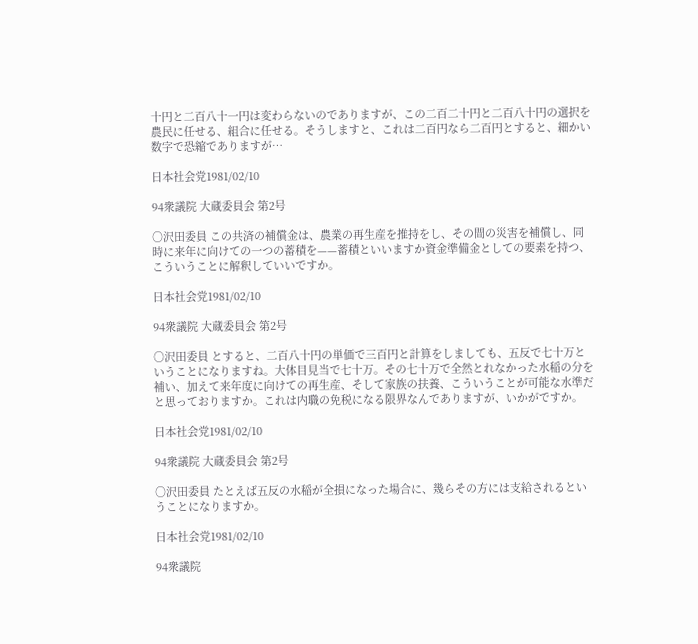十円と二百八十一円は変わらないのでありますが、この二百二十円と二百八十円の選択を農民に任せる、組合に任せる。そうしますと、これは二百円なら二百円とすると、細かい数字で恐縮でありますが…

日本社会党1981/02/10

94衆議院 大蔵委員会 第2号

○沢田委員 この共済の補償金は、農業の再生産を推持をし、その間の災害を補償し、同時に来年に向けての一つの蓄積を——蓄積といいますか資金準備金としての要素を持つ、こういうことに解釈していいですか。

日本社会党1981/02/10

94衆議院 大蔵委員会 第2号

○沢田委員 とすると、二百八十円の単価で三百円と計算をしましても、五反で七十万ということになりますね。大体目見当で七十万。その七十万で全然とれなかった水稲の分を補い、加えて来年度に向けての再生産、そして家族の扶養、こういうことが可能な水準だと思っておりますか。これは内職の免税になる限界なんでありますが、いかがですか。

日本社会党1981/02/10

94衆議院 大蔵委員会 第2号

○沢田委員 たとえば五反の水稲が全損になった場合に、幾らその方には支給されるということになりますか。

日本社会党1981/02/10

94衆議院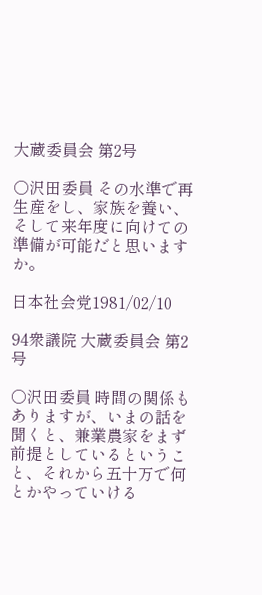大蔵委員会 第2号

○沢田委員 その水準で再生産をし、家族を養い、そして来年度に向けての準備が可能だと思いますか。

日本社会党1981/02/10

94衆議院 大蔵委員会 第2号

○沢田委員 時間の関係もありますが、いまの話を聞くと、兼業農家をまず前提としているということ、それから五十万で何とかやっていける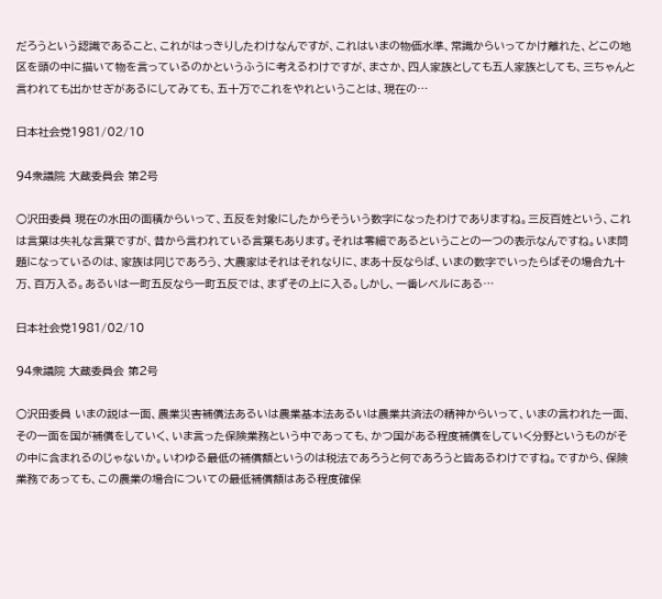だろうという認識であること、これがはっきりしたわけなんですが、これはいまの物価水準、常識からいってかけ離れた、どこの地区を頭の中に描いて物を言っているのかというふうに考えるわけですが、まさか、四人家族としても五人家族としても、三ちゃんと言われても出かせぎがあるにしてみても、五十万でこれをやれということは、現在の…

日本社会党1981/02/10

94衆議院 大蔵委員会 第2号

○沢田委員 現在の水田の面積からいって、五反を対象にしたからそういう数字になったわけでありますね。三反百姓という、これは言葉は失礼な言葉ですが、昔から言われている言葉もあります。それは零細であるということの一つの表示なんですね。いま問題になっているのは、家族は同じであろう、大農家はそれはそれなりに、まあ十反ならば、いまの数字でいったらばその場合九十万、百万入る。あるいは一町五反なら一町五反では、まずその上に入る。しかし、一番レベルにある…

日本社会党1981/02/10

94衆議院 大蔵委員会 第2号

○沢田委員 いまの説は一面、農業災害補償法あるいは農業基本法あるいは農業共済法の精神からいって、いまの言われた一面、その一面を国が補償をしていく、いま言った保険業務という中であっても、かつ国がある程度補償をしていく分野というものがその中に含まれるのじゃないか。いわゆる最低の補償額というのは税法であろうと何であろうと皆あるわけですね。ですから、保険業務であっても、この農業の場合についての最低補償額はある程度確保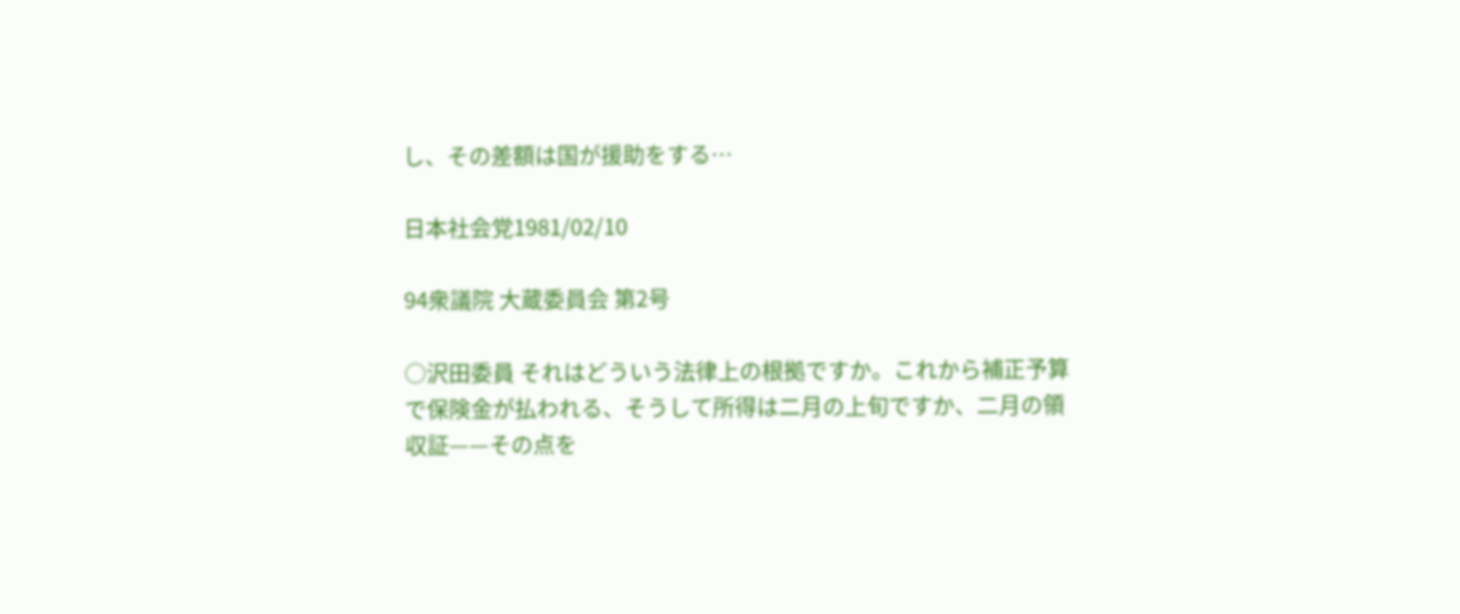し、その差額は国が援助をする…

日本社会党1981/02/10

94衆議院 大蔵委員会 第2号

○沢田委員 それはどういう法律上の根拠ですか。これから補正予算で保険金が払われる、そうして所得は二月の上旬ですか、二月の領収証——その点を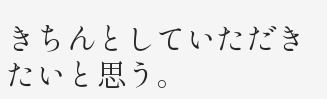きちんとしていただきたいと思う。